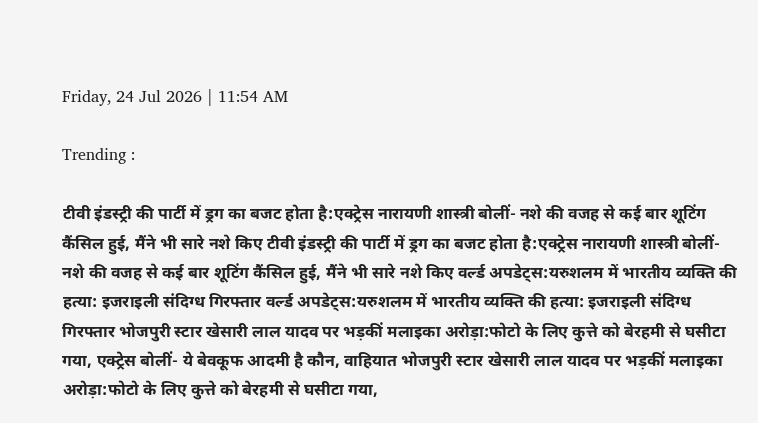Friday, 24 Jul 2026 | 11:54 AM

Trending :

टीवी इंडस्ट्री की पार्टी में ड्रग का बजट होता है:एक्ट्रेस नारायणी शास्त्री बोलीं- नशे की वजह से कई बार शूटिंग कैंसिल हुई, मैंने भी सारे नशे किए टीवी इंडस्ट्री की पार्टी में ड्रग का बजट होता है:एक्ट्रेस नारायणी शास्त्री बोलीं- नशे की वजह से कई बार शूटिंग कैंसिल हुई, मैंने भी सारे नशे किए वर्ल्ड अपडेट्स:यरुशलम में भारतीय व्यक्ति की हत्या: इजराइली संदिग्ध गिरफ्तार वर्ल्ड अपडेट्स:यरुशलम में भारतीय व्यक्ति की हत्या: इजराइली संदिग्ध गिरफ्तार भोजपुरी स्टार खेसारी लाल यादव पर भड़कीं मलाइका अरोड़ा:फोटो के लिए कुत्ते को बेरहमी से घसीटा गया, एक्ट्रेस बोलीं- ये बेवकूफ आदमी है कौन, वाहियात भोजपुरी स्टार खेसारी लाल यादव पर भड़कीं मलाइका अरोड़ा:फोटो के लिए कुत्ते को बेरहमी से घसीटा गया,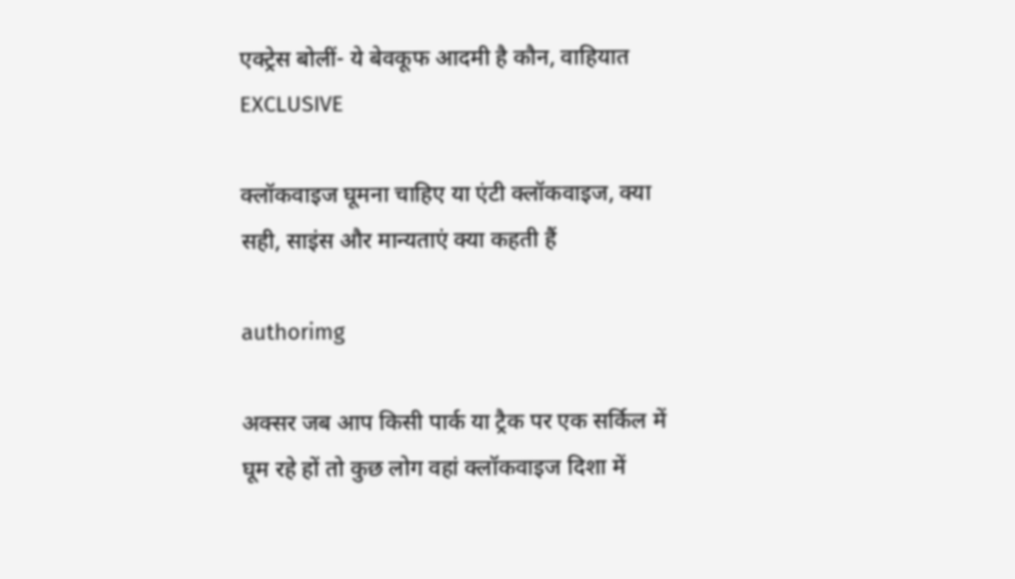एक्ट्रेस बोलीं- ये बेवकूफ आदमी है कौन, वाहियात
EXCLUSIVE

क्लॉकवाइज घूमना चाहिए या एंटी क्लॉकवाइज, क्या सही, साइंस और मान्यताएं क्या कहती हैं

authorimg

अक्सर जब आप किसी पार्क या ट्रैक पर एक सर्किल में घूम रहे हों तो कुछ लोग वहां क्लॉकवाइज दिशा में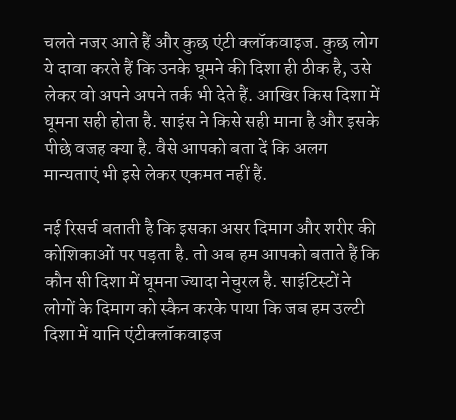चलते नजर आते हैं और कुछ एंटी क्लॉकवाइज. कुछ लोग ये दावा करते हैं कि उनके घूमने की दिशा ही ठीक है, उसे लेकर वो अपने अपने तर्क भी देते हैं. आखिर किस दिशा में घूमना सही होता है. साइंस ने किसे सही माना है और इसके पीछे वजह क्या है. वैसे आपको बता दें कि अलग मान्यताएं भी इसे लेकर एकमत नहीं हैं.

नई रिसर्च बताती है कि इसका असर दिमाग और शरीर की कोशिकाओं पर पड़ता है. तो अब हम आपको बताते हैं कि कौन सी दिशा में घूमना ज्यादा नेचुरल है. साइंटिस्टों ने लोगों के दिमाग को स्कैन करके पाया कि जब हम उल्टी दिशा में यानि एंटीक्लॉकवाइज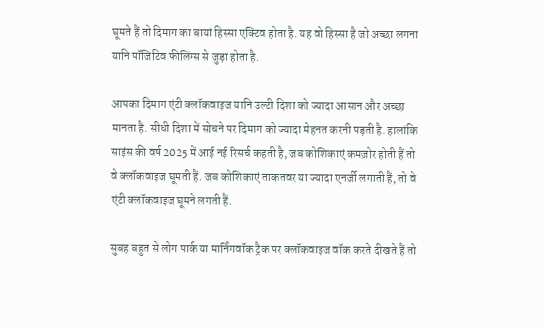घूमते हैं तो दिमाग का बायां हिस्सा एक्टिव होता है. यह वो हिस्सा है जो अच्छा लगना यानि पॉजिटिव फीलिंग्स से जुड़ा होता है.

आपका दिमाग एंटी क्लॉकवाइज यानि उल्टी दिशा को ज्यादा आसान और अच्छा मानता है. सीधी दिशा में सोचने पर दिमाग को ज्यादा मेहनत करनी पड़ती है. हालांकि साइंस की वर्ष 2025 में आई नई रिसर्च कहती है, जब कोशिकाएं कमज़ोर होती हैं तो वे क्लॉकवाइज घूमती हैं. जब कोशिकाएं ताकतवर या ज्यादा एनर्जी लगाती हैं, तो वे एंटी क्लॉकवाइज घूमने लगती हैं.

सुबह बहुत से लोग पार्क या मार्निंगवॉक ट्रैक पर क्लॉकवाइज वॉक करते दीखते हैं तो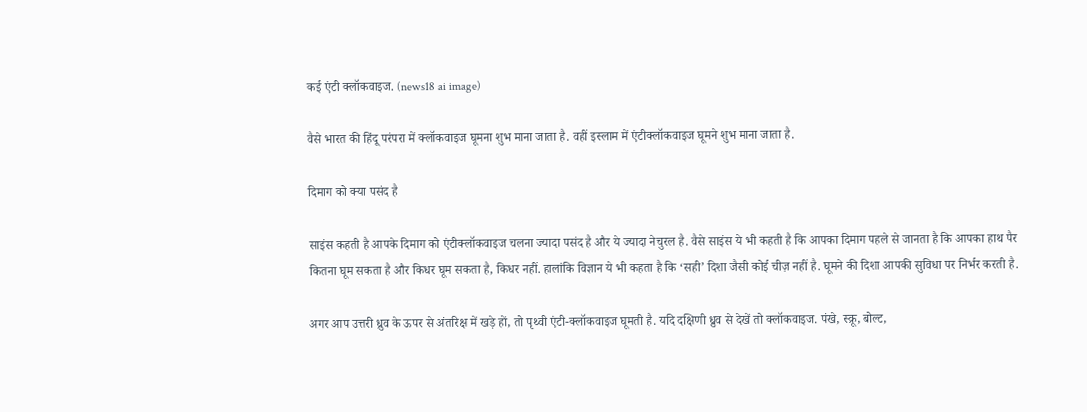कई एंटी क्लॉकवाइज. (news18 ai image)

वैसे भारत की हिंदू परंपरा में क्लॉकवाइज घूमना शुभ माना जाता है. वहीं इस्लाम में एंटीक्लॉकवाइज घूमने शुभ माना जाता है.

दिमाग को क्या पसंद है

साइंस कहती है आपके दिमाग को एंटीक्लॉकवाइज चलना ज्यादा पसंद है और ये ज्यादा नेचुरल है. वैसे साइंस ये भी कहती है कि आपका दिमाग पहले से जानता है कि आपका हाथ पैर कितना घूम सकता है और किधर घूम सकता है, किधर नहीं. हालांकि विज्ञान ये भी कहता है कि ‘सही’ दिशा जैसी कोई चीज़ नहीं है. घूमने की दिशा आपकी सुविधा पर निर्भर करती है.

अगर आप उत्तरी ध्रुव के ऊपर से अंतरिक्ष में खड़े हों, तो पृथ्वी एंटी-क्लॉकवाइज घूमती है. यदि दक्षिणी ध्रुव से देखें तो क्लॉकवाइज. पंखे, स्क्रू, बोल्ट,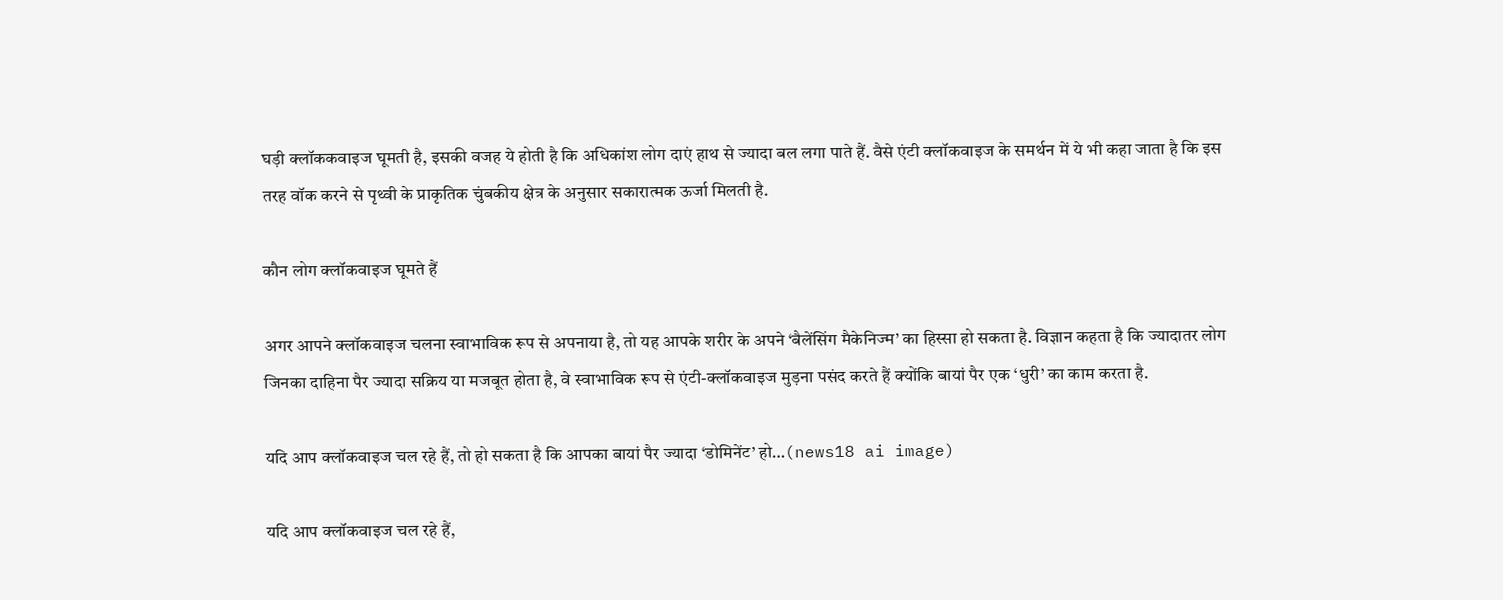घड़ी क्लॉककवाइज घूमती है, इसकी वजह ये होती है कि अधिकांश लोग दाएं हाथ से ज्यादा बल लगा पाते हैं. वैसे एंटी क्लॉकवाइज के समर्थन में ये भी कहा जाता है कि इस तरह वॉक करने से पृथ्वी के प्राकृतिक चुंबकीय क्षेत्र के अनुसार सकारात्मक ऊर्जा मिलती है.

कौन लोग क्लॉकवाइज घूमते हैं

अगर आपने क्लॉकवाइज चलना स्वाभाविक रूप से अपनाया है, तो यह आपके शरीर के अपने ‘बैलेंसिंग मैकेनिज्म’ का हिस्सा हो सकता है. विज्ञान कहता है कि ज्यादातर लोग जिनका दाहिना पैर ज्यादा सक्रिय या मजबूत होता है, वे स्वाभाविक रूप से एंटी-क्लॉकवाइज मुड़ना पसंद करते हैं क्योंकि बायां पैर एक ‘धुरी’ का काम करता है.

यदि आप क्लॉकवाइज चल रहे हैं, तो हो सकता है कि आपका बायां पैर ज्यादा ‘डोमिनेंट’ हो…(news18 ai image)

यदि आप क्लॉकवाइज चल रहे हैं,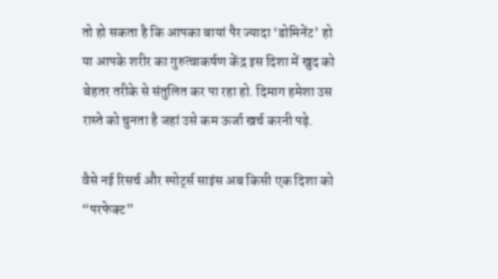तो हो सकता है कि आपका बायां पैर ज्यादा ‘डोमिनेंट’ हो या आपके शरीर का गुरुत्वाकर्षण केंद्र इस दिशा में खुद को बेहतर तरीके से संतुलित कर पा रहा हो. दिमाग हमेशा उस रास्ते को चुनता है जहां उसे कम ऊर्जा खर्च करनी पड़े.

वैसे नई रिसर्च और स्पोर्ट्स साइंस अब किसी एक दिशा को “परफेक्ट”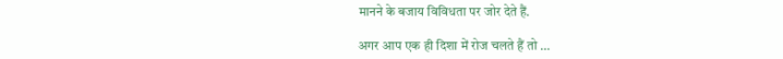मानने के बजाय विविधता पर जोर देते हैं.

अगर आप एक ही दिशा में रोज चलते हैं तो …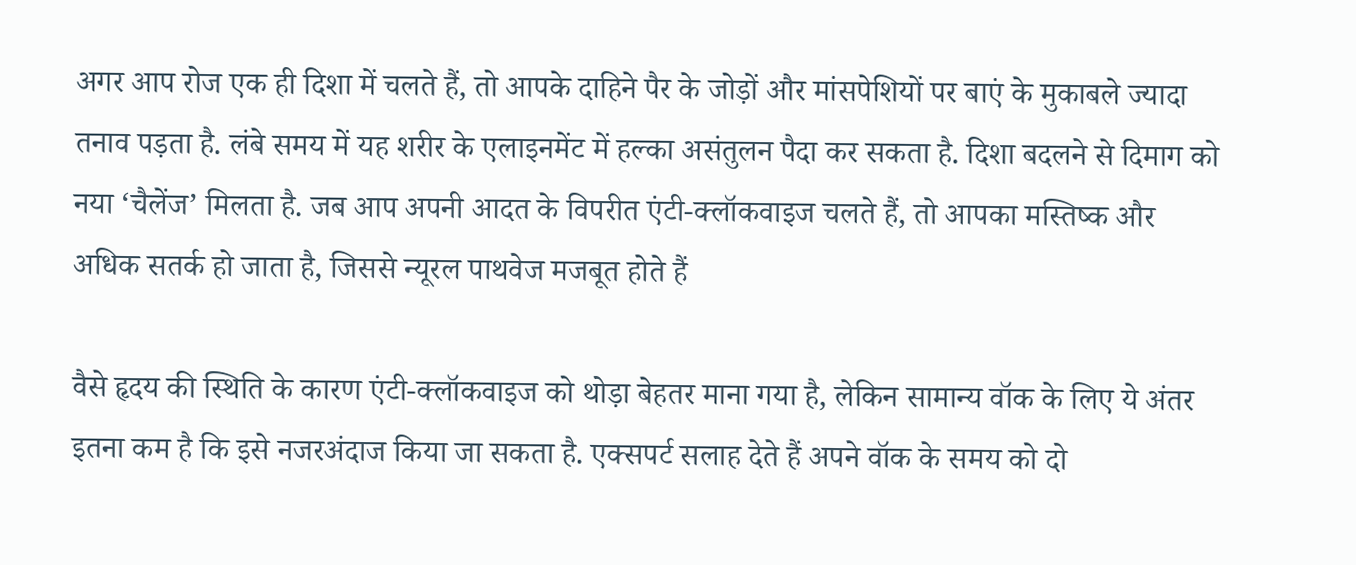अगर आप रोज एक ही दिशा में चलते हैं, तो आपके दाहिने पैर के जोड़ों और मांसपेशियों पर बाएं के मुकाबले ज्यादा तनाव पड़ता है. लंबे समय में यह शरीर के एलाइनमेंट में हल्का असंतुलन पैदा कर सकता है. दिशा बदलने से दिमाग को नया ‘चैलेंज’ मिलता है. जब आप अपनी आदत के विपरीत एंटी-क्लॉकवाइज चलते हैं, तो आपका मस्तिष्क और अधिक सतर्क हो जाता है, जिससे न्यूरल पाथवेज मजबूत होते हैं

वैसे हृदय की स्थिति के कारण एंटी-क्लॉकवाइज को थोड़ा बेहतर माना गया है, लेकिन सामान्य वॉक के लिए ये अंतर इतना कम है कि इसे नजरअंदाज किया जा सकता है. एक्सपर्ट सलाह देते हैं अपने वॉक के समय को दो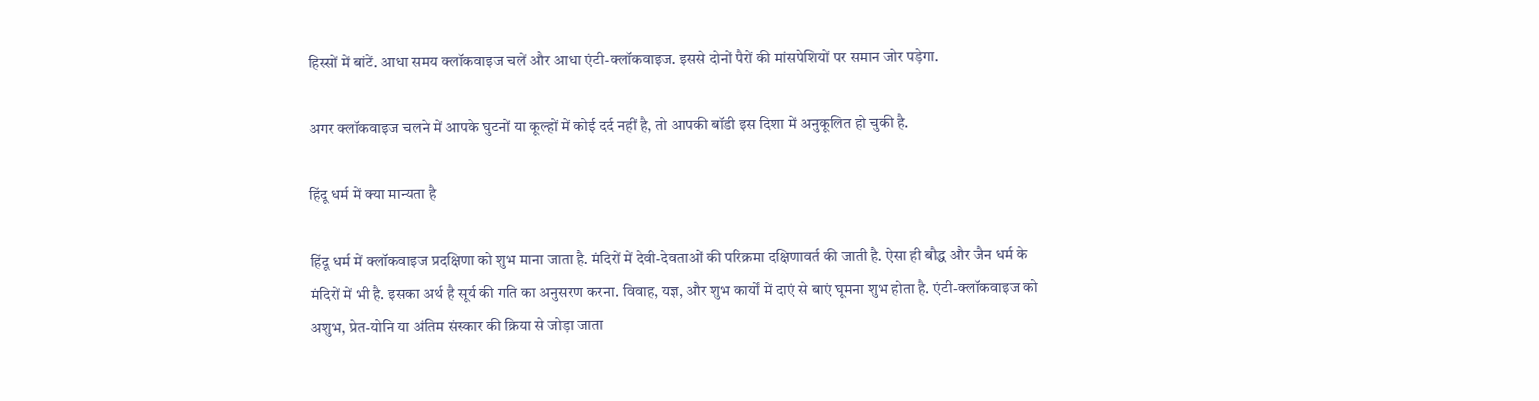हिस्सों में बांटें. आधा समय क्लॉकवाइज चलें और आधा एंटी-क्लॉकवाइज. इससे दोनों पैरों की मांसपेशियों पर समान जोर पड़ेगा.

अगर क्लॉकवाइज चलने में आपके घुटनों या कूल्हों में कोई दर्द नहीं है, तो आपकी बॉडी इस दिशा में अनुकूलित हो चुकी है.

हिंदू धर्म में क्या मान्यता है

हिंदू धर्म में क्लॉकवाइज प्रदक्षिणा को शुभ माना जाता है. मंदिरों में देवी-देवताओं की परिक्रमा दक्षिणावर्त की जाती है. ऐसा ही बौद्ध और जैन धर्म के मंदिरों में भी है. इसका अर्थ है सूर्य की गति का अनुसरण करना. विवाह, यज्ञ, और शुभ कार्यों में दाएं से बाएं घूमना शुभ होता है. एंटी-क्लॉकवाइज को अशुभ, प्रेत-योनि या अंतिम संस्कार की क्रिया से जोड़ा जाता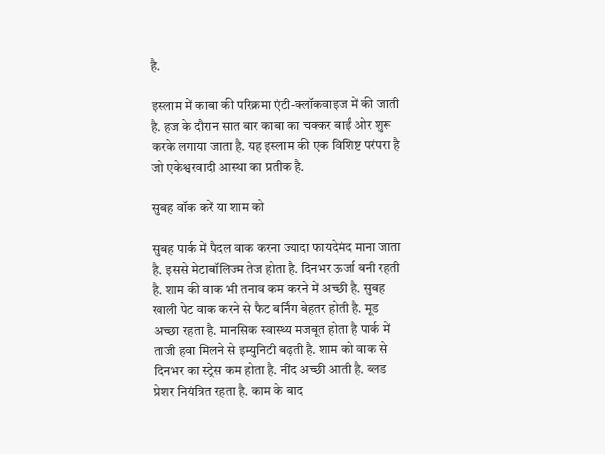है.

इस्लाम में काबा की परिक्रमा एंटी-क्लॉकवाइज में की जाती है. हज के दौरान सात बार काबा का चक्कर बाईं ओर शुरू करके लगाया जाता है. यह इस्लाम की एक विशिष्ट परंपरा है जो एकेश्वरवादी आस्था का प्रतीक है.

सुबह वॉक करें या शाम को

सुबह पार्क में पैदल वाक करना ज्यादा फायदेमंद माना जाता है. इससे मेटाबॉलिज्म तेज होता है. दिनभर ऊर्जा बनी रहती है. शाम की वाक भी तनाव कम करने में अच्छी है. सुबह खाली पेट वाक करने से फैट बर्निंग बेहतर होती है. मूड अच्छा रहता है. मानसिक स्वास्थ्य मजबूत होता है पार्क में ताजी हवा मिलने से इम्युनिटी बढ़ती है. शाम को वाक से दिनभर का स्ट्रेस कम होता है. नींद अच्छी आती है. ब्लड प्रेशर नियंत्रित रहता है. काम के बाद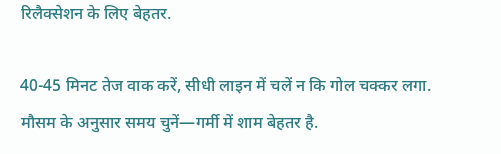रिलैक्सेशन के लिए बेहतर.

40-45 मिनट तेज वाक करें, सीधी लाइन में चलें न कि गोल चक्कर लगा. मौसम के अनुसार समय चुनें—गर्मी में शाम बेहतर है.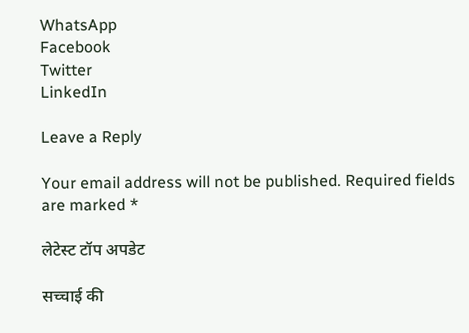WhatsApp
Facebook
Twitter
LinkedIn

Leave a Reply

Your email address will not be published. Required fields are marked *

लेटेस्ट टॉप अपडेट

सच्चाई की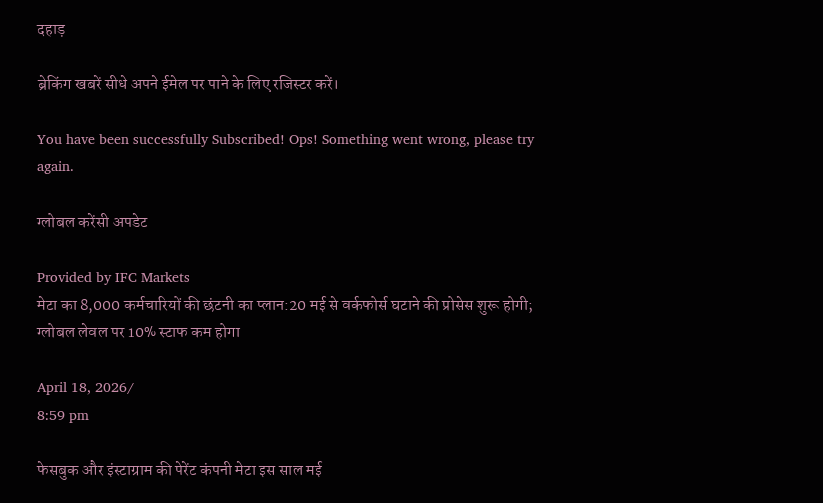दहाड़

ब्रेकिंग खबरें सीधे अपने ईमेल पर पाने के लिए रजिस्टर करें।

You have been successfully Subscribed! Ops! Something went wrong, please try again.

ग्लोबल करेंसी अपडेट

Provided by IFC Markets
मेटा का 8,000 कर्मचारियों की छंटनी का प्लान:20 मई से वर्कफोर्स घटाने की प्रोसेस शुरू होगी; ग्लोबल लेवल पर 10% स्टाफ कम होगा

April 18, 2026/
8:59 pm

फेसबुक और इंस्टाग्राम की पेरेंट कंपनी मेटा इस साल मई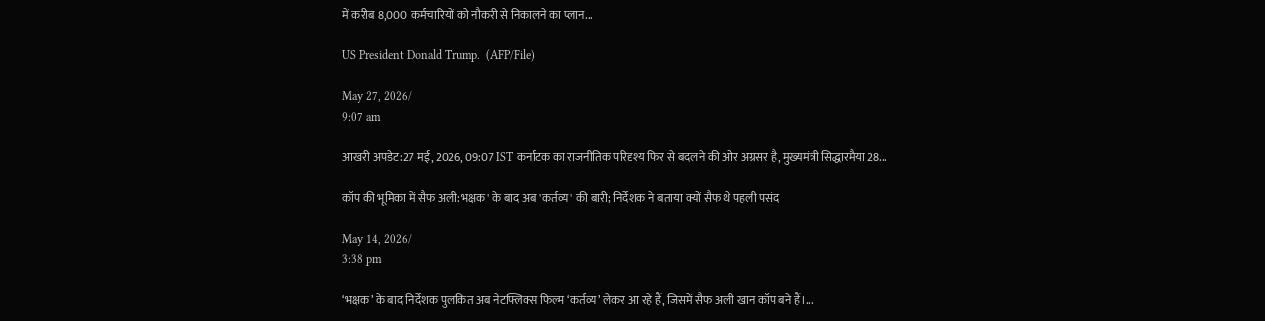में करीब 8,000 कर्मचारियों को नौकरी से निकालने का प्लान...

US President Donald Trump.  (AFP/File)

May 27, 2026/
9:07 am

आखरी अपडेट:27 मई, 2026, 09:07 IST कर्नाटक का राजनीतिक परिदृश्य फिर से बदलने की ओर अग्रसर है, मुख्यमंत्री सिद्धारमैया 28...

कॉप की भूमिका में सैफ अली:भक्षक' के बाद अब 'कर्तव्य' की बारी; निर्देशक ने बताया क्यों सैफ थे पहली पसंद

May 14, 2026/
3:38 pm

‘भक्षक’ के बाद निर्देशक पुलकित अब नेटफ्लिक्स फिल्म ‘कर्तव्य’ लेकर आ रहे हैं, जिसमें सैफ अली खान कॉप बने हैं।...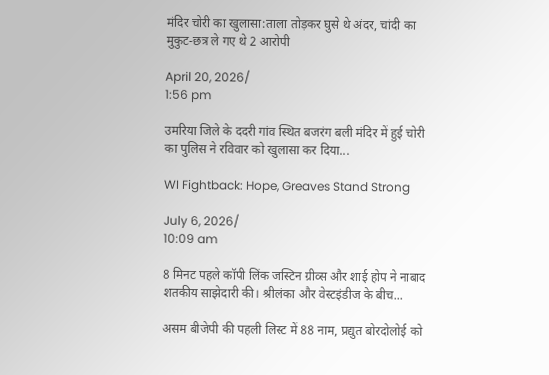मंदिर चोरी का खुलासा:ताला तोड़कर घुसे थे अंदर, चांदी का मुकुट-छत्र ले गए थे 2 आरोपी

April 20, 2026/
1:56 pm

उमरिया जिले के ददरी गांव स्थित बजरंग बली मंदिर में हुई चोरी का पुलिस ने रविवार को खुलासा कर दिया...

WI Fightback: Hope, Greaves Stand Strong

July 6, 2026/
10:09 am

8 मिनट पहले कॉपी लिंक जस्टिन ग्रीव्स और शाई होप ने नाबाद शतकीय साझेदारी की। श्रीलंका और वेस्टइंडीज के बीच...

असम बीजेपी की पहली लिस्ट में 88 नाम, प्रद्युत बोरदोलोई को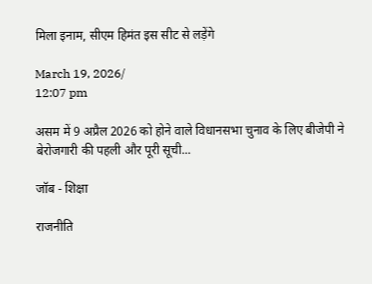मिला इनाम, सीएम हिमंत इस सीट से लड़ेंगे

March 19, 2026/
12:07 pm

असम में 9 अप्रैल 2026 को होने वाले विधानसभा चुनाव के लिए बीजेपी ने बेरोजगारी की पहली और पूरी सूची...

जॉब - शिक्षा

राजनीति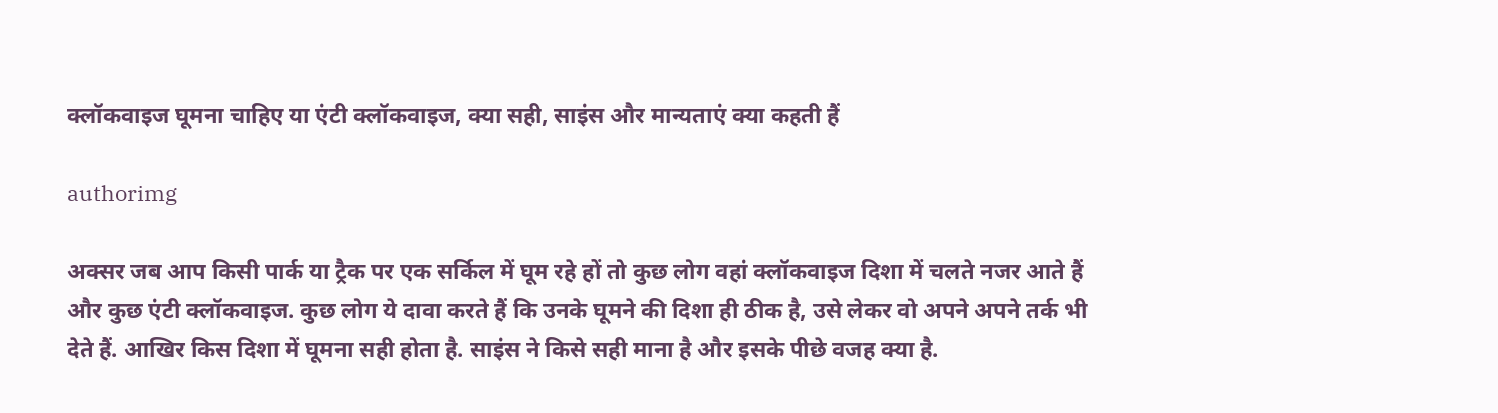क्लॉकवाइज घूमना चाहिए या एंटी क्लॉकवाइज, क्या सही, साइंस और मान्यताएं क्या कहती हैं

authorimg

अक्सर जब आप किसी पार्क या ट्रैक पर एक सर्किल में घूम रहे हों तो कुछ लोग वहां क्लॉकवाइज दिशा में चलते नजर आते हैं और कुछ एंटी क्लॉकवाइज. कुछ लोग ये दावा करते हैं कि उनके घूमने की दिशा ही ठीक है, उसे लेकर वो अपने अपने तर्क भी देते हैं. आखिर किस दिशा में घूमना सही होता है. साइंस ने किसे सही माना है और इसके पीछे वजह क्या है.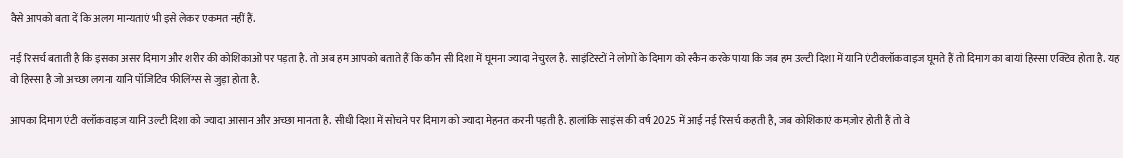वैसे आपको बता दें कि अलग मान्यताएं भी इसे लेकर एकमत नहीं हैं.

नई रिसर्च बताती है कि इसका असर दिमाग और शरीर की कोशिकाओं पर पड़ता है. तो अब हम आपको बताते हैं कि कौन सी दिशा में घूमना ज्यादा नेचुरल है. साइंटिस्टों ने लोगों के दिमाग को स्कैन करके पाया कि जब हम उल्टी दिशा में यानि एंटीक्लॉकवाइज घूमते हैं तो दिमाग का बायां हिस्सा एक्टिव होता है. यह वो हिस्सा है जो अच्छा लगना यानि पॉजिटिव फीलिंग्स से जुड़ा होता है.

आपका दिमाग एंटी क्लॉकवाइज यानि उल्टी दिशा को ज्यादा आसान और अच्छा मानता है. सीधी दिशा में सोचने पर दिमाग को ज्यादा मेहनत करनी पड़ती है. हालांकि साइंस की वर्ष 2025 में आई नई रिसर्च कहती है, जब कोशिकाएं कमज़ोर होती हैं तो वे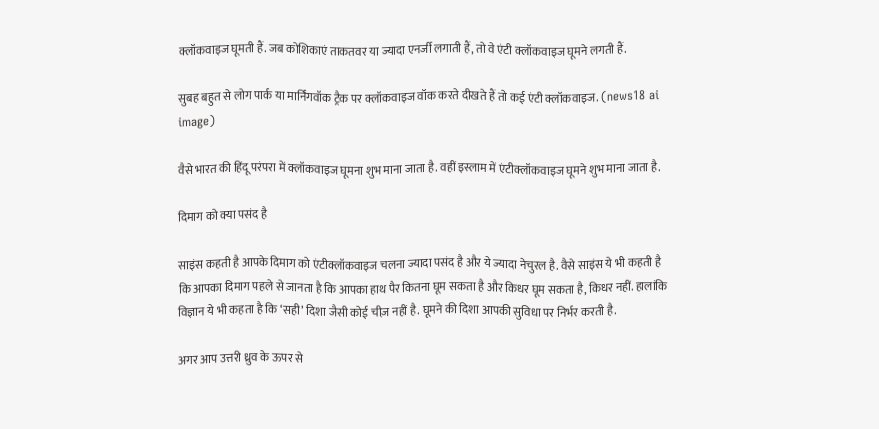क्लॉकवाइज घूमती हैं. जब कोशिकाएं ताकतवर या ज्यादा एनर्जी लगाती हैं, तो वे एंटी क्लॉकवाइज घूमने लगती हैं.

सुबह बहुत से लोग पार्क या मार्निंगवॉक ट्रैक पर क्लॉकवाइज वॉक करते दीखते हैं तो कई एंटी क्लॉकवाइज. (news18 ai image)

वैसे भारत की हिंदू परंपरा में क्लॉकवाइज घूमना शुभ माना जाता है. वहीं इस्लाम में एंटीक्लॉकवाइज घूमने शुभ माना जाता है.

दिमाग को क्या पसंद है

साइंस कहती है आपके दिमाग को एंटीक्लॉकवाइज चलना ज्यादा पसंद है और ये ज्यादा नेचुरल है. वैसे साइंस ये भी कहती है कि आपका दिमाग पहले से जानता है कि आपका हाथ पैर कितना घूम सकता है और किधर घूम सकता है, किधर नहीं. हालांकि विज्ञान ये भी कहता है कि ‘सही’ दिशा जैसी कोई चीज़ नहीं है. घूमने की दिशा आपकी सुविधा पर निर्भर करती है.

अगर आप उत्तरी ध्रुव के ऊपर से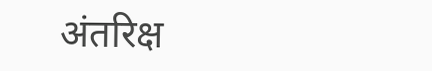अंतरिक्ष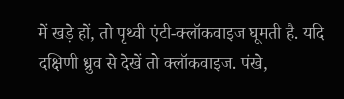में खड़े हों, तो पृथ्वी एंटी-क्लॉकवाइज घूमती है. यदि दक्षिणी ध्रुव से देखें तो क्लॉकवाइज. पंखे,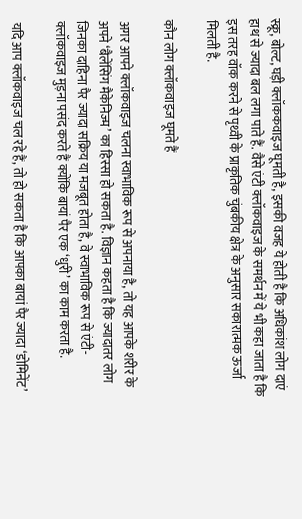स्क्रू, बोल्ट, घड़ी क्लॉककवाइज घूमती है, इसकी वजह ये होती है कि अधिकांश लोग दाएं हाथ से ज्यादा बल लगा पाते हैं. वैसे एंटी क्लॉकवाइज के समर्थन में ये भी कहा जाता है कि इस तरह वॉक करने से पृथ्वी के प्राकृतिक चुंबकीय क्षेत्र के अनुसार सकारात्मक ऊर्जा मिलती है.

कौन लोग क्लॉकवाइज घूमते हैं

अगर आपने क्लॉकवाइज चलना स्वाभाविक रूप से अपनाया है, तो यह आपके शरीर के अपने ‘बैलेंसिंग मैकेनिज्म’ का हिस्सा हो सकता है. विज्ञान कहता है कि ज्यादातर लोग जिनका दाहिना पैर ज्यादा सक्रिय या मजबूत होता है, वे स्वाभाविक रूप से एंटी-क्लॉकवाइज मुड़ना पसंद करते हैं क्योंकि बायां पैर एक ‘धुरी’ का काम करता है.

यदि आप क्लॉकवाइज चल रहे हैं, तो हो सकता है कि आपका बायां पैर ज्यादा ‘डोमिनेंट’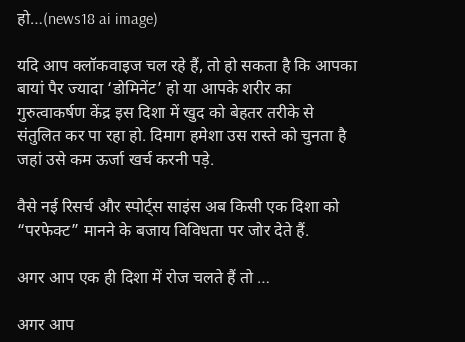हो…(news18 ai image)

यदि आप क्लॉकवाइज चल रहे हैं, तो हो सकता है कि आपका बायां पैर ज्यादा ‘डोमिनेंट’ हो या आपके शरीर का गुरुत्वाकर्षण केंद्र इस दिशा में खुद को बेहतर तरीके से संतुलित कर पा रहा हो. दिमाग हमेशा उस रास्ते को चुनता है जहां उसे कम ऊर्जा खर्च करनी पड़े.

वैसे नई रिसर्च और स्पोर्ट्स साइंस अब किसी एक दिशा को “परफेक्ट” मानने के बजाय विविधता पर जोर देते हैं.

अगर आप एक ही दिशा में रोज चलते हैं तो …

अगर आप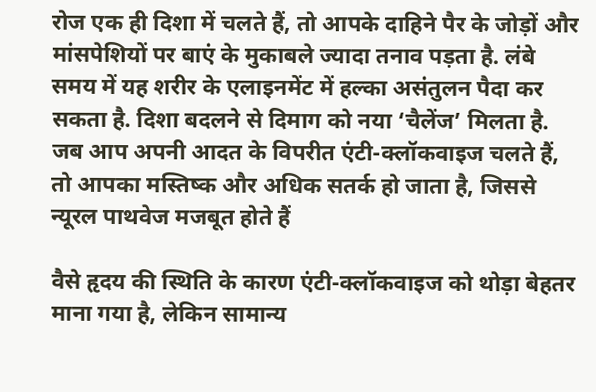रोज एक ही दिशा में चलते हैं, तो आपके दाहिने पैर के जोड़ों और मांसपेशियों पर बाएं के मुकाबले ज्यादा तनाव पड़ता है. लंबे समय में यह शरीर के एलाइनमेंट में हल्का असंतुलन पैदा कर सकता है. दिशा बदलने से दिमाग को नया ‘चैलेंज’ मिलता है. जब आप अपनी आदत के विपरीत एंटी-क्लॉकवाइज चलते हैं, तो आपका मस्तिष्क और अधिक सतर्क हो जाता है, जिससे न्यूरल पाथवेज मजबूत होते हैं

वैसे हृदय की स्थिति के कारण एंटी-क्लॉकवाइज को थोड़ा बेहतर माना गया है, लेकिन सामान्य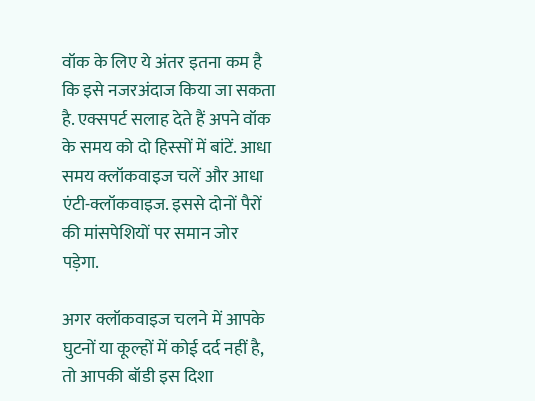वॉक के लिए ये अंतर इतना कम है कि इसे नजरअंदाज किया जा सकता है. एक्सपर्ट सलाह देते हैं अपने वॉक के समय को दो हिस्सों में बांटें. आधा समय क्लॉकवाइज चलें और आधा एंटी-क्लॉकवाइज. इससे दोनों पैरों की मांसपेशियों पर समान जोर पड़ेगा.

अगर क्लॉकवाइज चलने में आपके घुटनों या कूल्हों में कोई दर्द नहीं है, तो आपकी बॉडी इस दिशा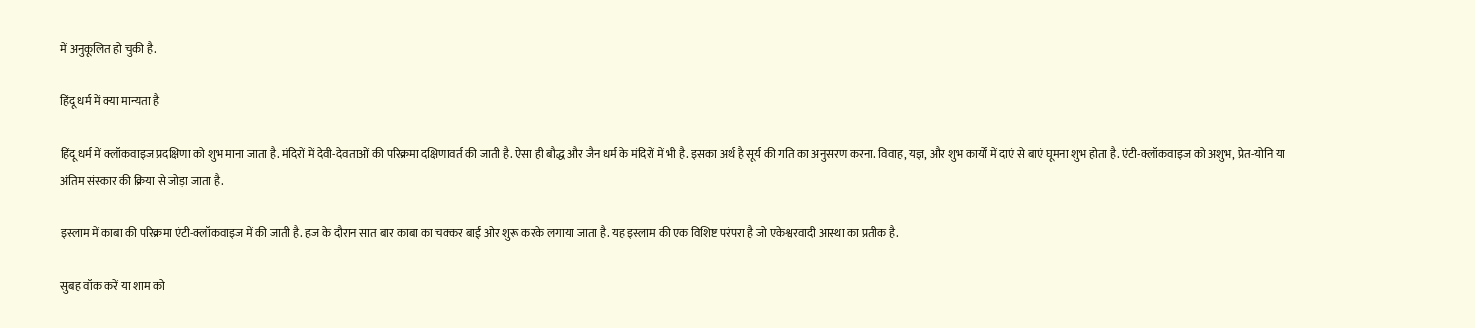में अनुकूलित हो चुकी है.

हिंदू धर्म में क्या मान्यता है

हिंदू धर्म में क्लॉकवाइज प्रदक्षिणा को शुभ माना जाता है. मंदिरों में देवी-देवताओं की परिक्रमा दक्षिणावर्त की जाती है. ऐसा ही बौद्ध और जैन धर्म के मंदिरों में भी है. इसका अर्थ है सूर्य की गति का अनुसरण करना. विवाह, यज्ञ, और शुभ कार्यों में दाएं से बाएं घूमना शुभ होता है. एंटी-क्लॉकवाइज को अशुभ, प्रेत-योनि या अंतिम संस्कार की क्रिया से जोड़ा जाता है.

इस्लाम में काबा की परिक्रमा एंटी-क्लॉकवाइज में की जाती है. हज के दौरान सात बार काबा का चक्कर बाईं ओर शुरू करके लगाया जाता है. यह इस्लाम की एक विशिष्ट परंपरा है जो एकेश्वरवादी आस्था का प्रतीक है.

सुबह वॉक करें या शाम को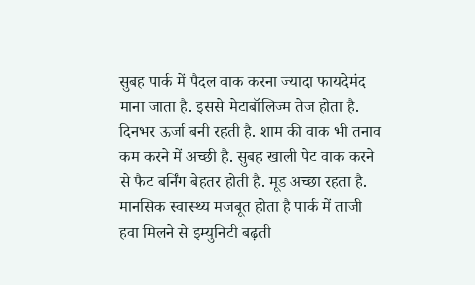सुबह पार्क में पैदल वाक करना ज्यादा फायदेमंद माना जाता है. इससे मेटाबॉलिज्म तेज होता है. दिनभर ऊर्जा बनी रहती है. शाम की वाक भी तनाव कम करने में अच्छी है. सुबह खाली पेट वाक करने से फैट बर्निंग बेहतर होती है. मूड अच्छा रहता है. मानसिक स्वास्थ्य मजबूत होता है पार्क में ताजी हवा मिलने से इम्युनिटी बढ़ती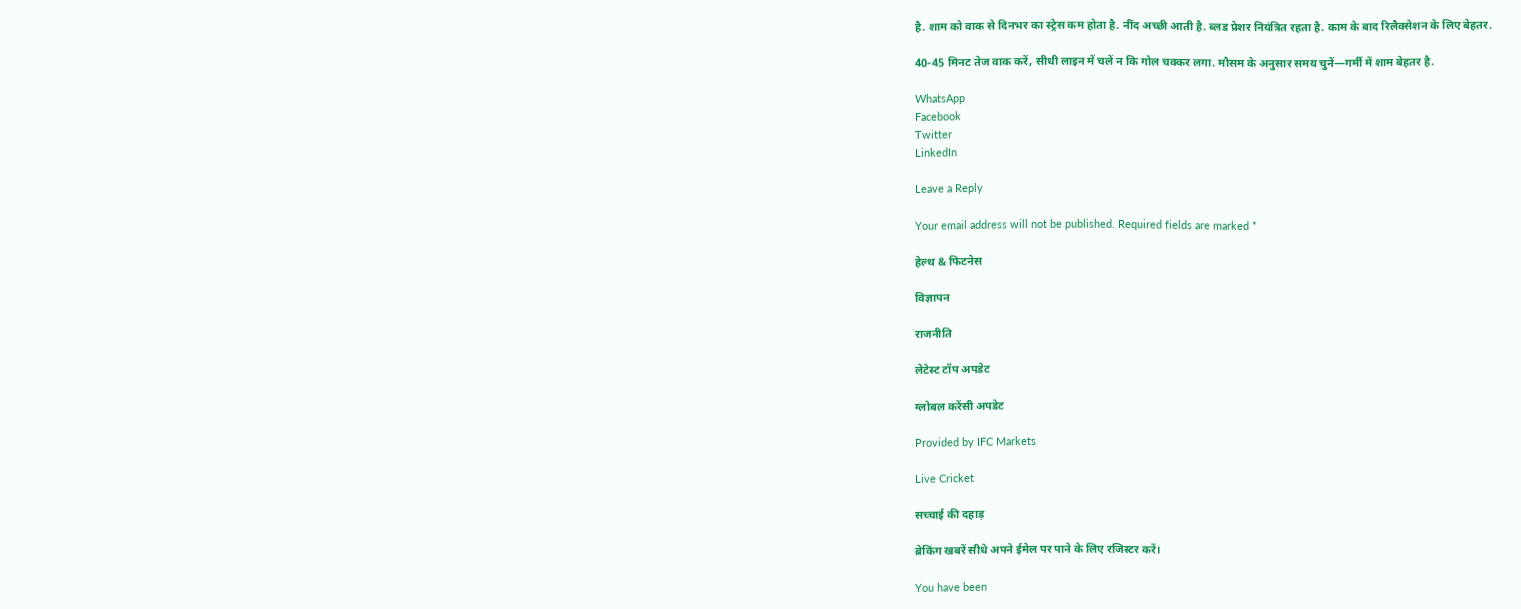है. शाम को वाक से दिनभर का स्ट्रेस कम होता है. नींद अच्छी आती है. ब्लड प्रेशर नियंत्रित रहता है. काम के बाद रिलैक्सेशन के लिए बेहतर.

40-45 मिनट तेज वाक करें, सीधी लाइन में चलें न कि गोल चक्कर लगा. मौसम के अनुसार समय चुनें—गर्मी में शाम बेहतर है.

WhatsApp
Facebook
Twitter
LinkedIn

Leave a Reply

Your email address will not be published. Required fields are marked *

हेल्थ & फिटनेस

विज्ञापन

राजनीति

लेटेस्ट टॉप अपडेट

ग्लोबल करेंसी अपडेट

Provided by IFC Markets

Live Cricket

सच्चाई की दहाड़

ब्रेकिंग खबरें सीधे अपने ईमेल पर पाने के लिए रजिस्टर करें।

You have been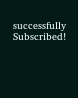successfully Subscribed!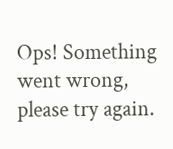Ops! Something went wrong, please try again.